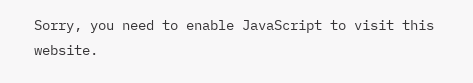Sorry, you need to enable JavaScript to visit this website.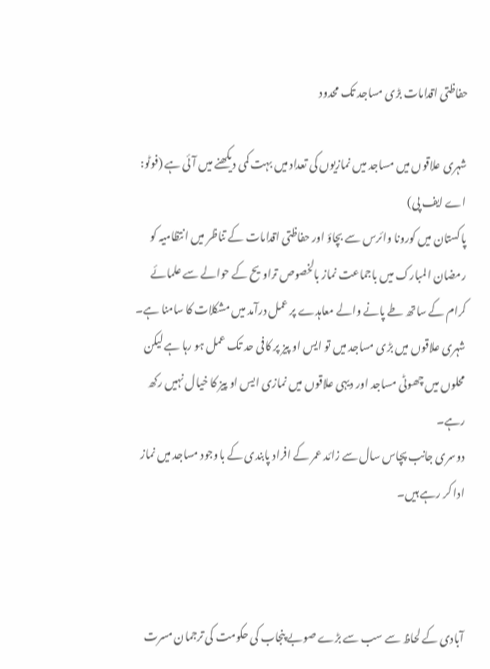حفاظتی اقدامات بڑی مساجد تک محدود

شہری علاقوں میں مساجد میں نمازیوں کی تعداد میں بہت کمی دیکھنے میں آئی ہے (فوٹو: اے ایف پی)
پاکستان میں کورونا وائرس سے بچاؤ اور حفاظتی اقدامات کے تناظر میں انتظامیہ کو رمضان المبارک میں باجماعت نماز بالخصوص تراویح کے حوالے سے علمائے کرام کے ساتھ طے پانے والے معاہدے پر عمل درآمد میں مشکلات کا سامنا ہے۔
شہری علاقوں میں بڑی مساجد میں تو ایس او پیز پر کافی حد تک عمل ہو رہا ہے لیکن محلوں میں چھوٹی مساجد اور دیہی علاقوں میں نمازی ایس او پیز کا خیال نہیں رکھ رہے۔
دوسری جانب پچاس سال سے زائد عمر کے افراد پابندی کے باوجود مساجد میں نماز ادا کر رہے ہیں۔



آبادی کے لحاظ سے سب سے بڑے صوبے پنجاب کی حکومت کی ترجمان مسرت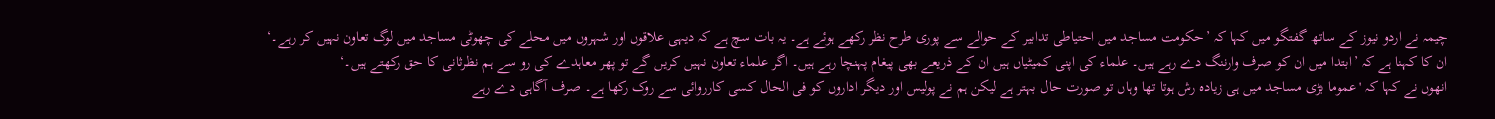چیمہ نے اردو نیوز کے ساتھ گفتگو میں کہا کہ ’حکومت مساجد میں احتیاطی تدابیر کے حوالے سے پوری طرح نظر رکھے ہوئے ہے۔ یہ بات سچ ہے کہ دیہی علاقوں اور شہروں میں محلے کی چھوٹی مساجد میں لوگ تعاون نہیں کر رہے۔‘
ان کا کہنا ہے کہ ’ابتدا میں ان کو صرف وارننگ دے رہے ہیں۔ علماء کی اپنی کمیٹیاں ہیں ان کے ذریعے بھی پیغام پہنچا رہے ہیں۔ اگر علماء تعاون نہیں کریں گے تو پھر معاہدے کی رو سے ہم نظرثانی کا حق رکھتے ہیں۔‘
انھوں نے کہا کہ 'عموما بڑی مساجد میں ہی زیادہ رش ہوتا تھا وہاں تو صورت حال بہتر ہے لیکن ہم نے پولیس اور دیگر اداروں کو فی الحال کسی کارروائی سے روک رکھا ہے۔ صرف آگاہی دے رہے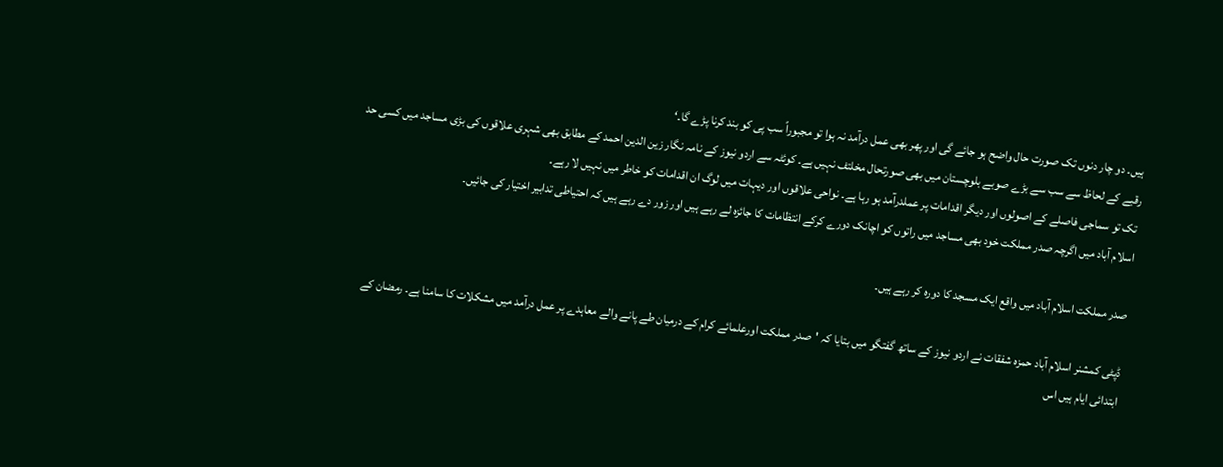ہیں۔ دو چار دنوں تک صورت حال واضح ہو جائے گی اور پھر بھی عمل درآمد نہ ہوا تو مجبوراً سب پی کو بند کرنا پڑے گا۔‘
رقبے کے لحاظ سے سب سے بڑے صوبے بلوچستان میں بھی صورتحال مخلتف نہیں ہے۔ کوئٹہ سے اردو نیوز کے نامہ نگار زین الدین احمد کے مطابق بھی شہری علاقوں کی بڑی مساجد میں کسی حد تک تو سماجی فاصلے کے اصولوں اور دیگر اقدامات پر عملدرآمد ہو رہا ہے۔ نواحی علاقوں اور دیہات میں لوگ ان اقدامات کو خاطر میں نہیں لا رہے۔
اسلام آباد میں اگرچہ صدر مملکت خود بھی مساجد میں راتوں کو اچانک دورے کرکے انتظامات کا جائزہ لے رہے ہیں اور زور دے رہے ہیں کہ احتیاطی تدابیر اختیار کی جائیں۔

صدر مملکت اسلام آباد میں واقع ایک مسجد کا دورہ کر رہے ہیں۔

ڈپٹی کمشنر اسلام آباد حمزہ شفقات نے اردو نیوز کے ساتھ گفتگو میں بتایا کہ 'صدر مملکت اورعلمائے کرام کے درمیان طے پانے والے معاہدے پر عمل درآمد میں مشکلات کا سامنا ہے۔ رمضان کے ابتدائی ایام ہیں اس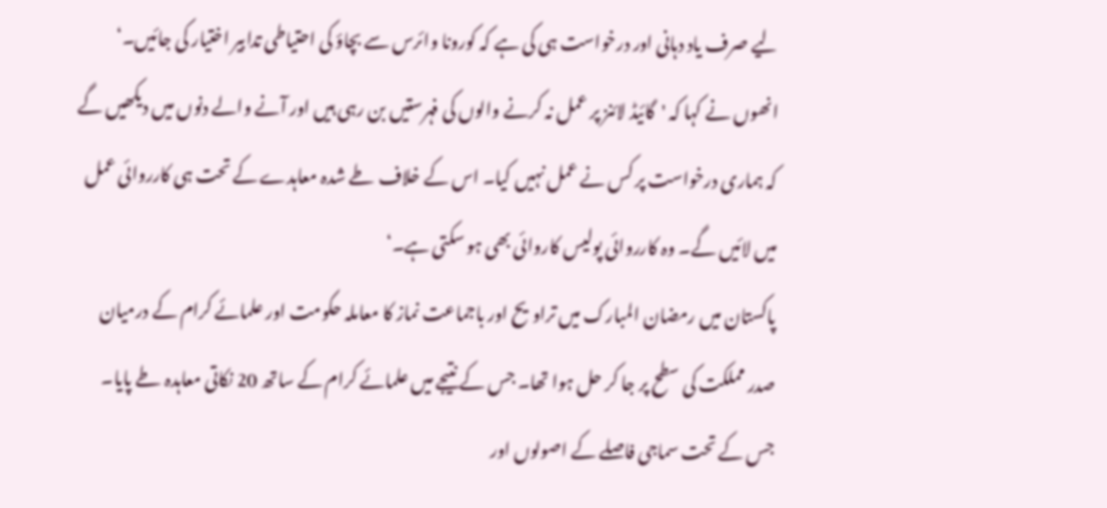لیے صرف یاد دہانی اور درخواست ہی کی ہے کہ کورونا وائرس سے بچاؤ کی احتیاطی تدابیر اختیار کی جائیں۔‘
انھوں نے کہا کہ 'گائیڈ لائنز پر عمل نہ کرنے والوں کی فہرستیں بن رہی ہیں اور آنے والے دنوں میں دیکھیں گے کہ ہماری درخواست پر کس نے عمل نہیں کیا۔ اس کے خلاف طے شدہ معاہدے کے تحت ہی کارروائی عمل میں لائیں گے۔ وہ کارروائی پولیس کاروائی بھی ہو سکتی ہے۔‘
پاکستان میں رمضان المبارک میں تراویح اور باجماعت نماز کا معاملہ حکومت اور علمائے کرام کے درمیان صدر مملکت کی سطح پر جا کر حل ہوا تھا۔ جس کے نتیجے میں علمائے کرام کے ساتھ 20 نکاتی معاہدہ طے پایا۔ جس کے تحت سماجی فاصلے کے اصولوں اور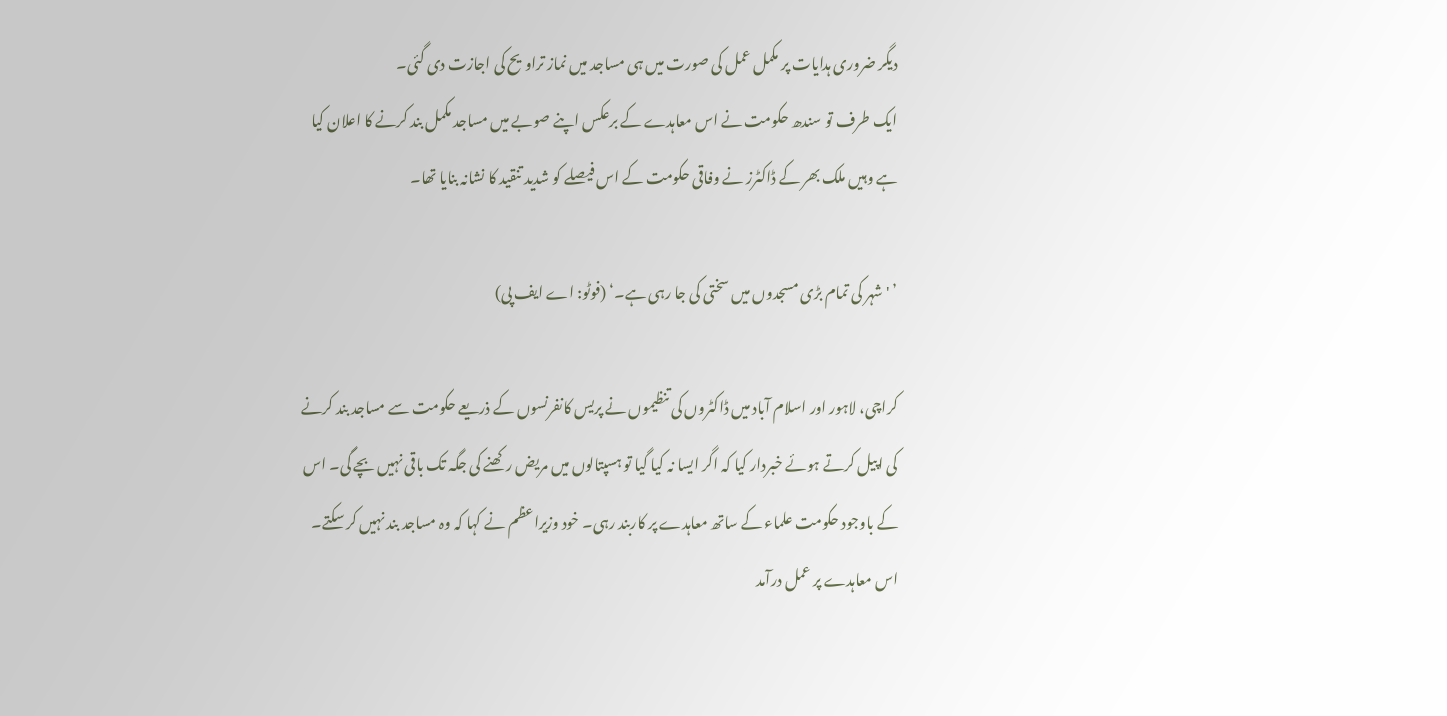دیگر ضروری ہدایات پر مکمل عمل کی صورت میں ہی مساجد میں نماز تراویح کی اجازت دی گئی۔
ایک طرف تو سندھ حکومت نے اس معاہدے کے برعکس اپنے صوبے میں مساجد مکمل بند کرنے کا اعلان کیا ہے وہیں ملک بھر کے ڈاکٹرز نے وفاقی حکومت کے اس فیصلے کو شدید تنقید کا نشانہ بنایا تھا۔

’ 'شہر کی تمام بڑی مسجدوں میں سختی کی جا رہی ہے۔‘ (فوٹو: اے ایف پی)

کراچی، لاہور اور اسلام آباد میں ڈاکٹروں کی تنظیموں نے پریس کانفرنسوں کے ذریعے حکومت سے مساجد بند کرنے کی اپیل کرتے ہوئے خبردار کیا کہ اگر ایسا نہ کیا گیا تو ہسپتالوں میں مریض رکھنے کی جگہ تک باقی نہیں بچے گی۔ اس کے باوجود حکومت علماء کے ساتھ معاہدے پر کاربند رہی۔ خود وزیراعظم نے کہا کہ وہ مساجد بند نہیں کر سکتے۔
اس معاہدے پر عمل درآمد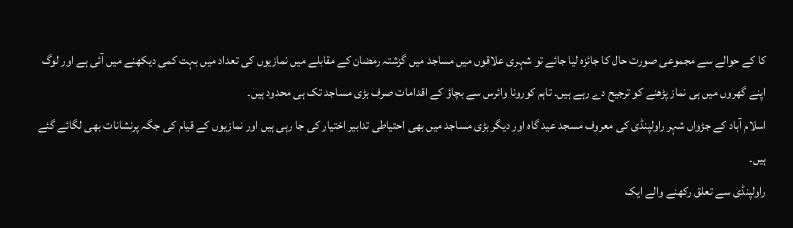کا کے حوالے سے مجموعی صورت حال کا جائزہ لیا جائے تو شہری علاقوں میں مساجد میں گزشتہ رمضان کے مقابلے میں نمازیوں کی تعداد میں بہت کمی دیکھنے میں آئی ہے اور لوگ اپنے گھروں میں ہی نماز پڑھنے کو ترجیح دے رہے ہیں۔ تاہم کورونا وائرس سے بچاؤ کے اقدامات صرف بڑی مساجد تک ہی محدود ہیں۔
اسلام آباد کے جڑواں شہر راولپنڈی کی معروف مسجد عید گاہ اور دیگر بڑی مساجد میں بھی احتیاطی تدابیر اختیار کی جا رہی ہیں اور نمازیوں کے قیام کی جگہ پرنشانات بھی لگائے گئے ہیں۔
راولپنڈی سے تعلق رکھنے والے ایک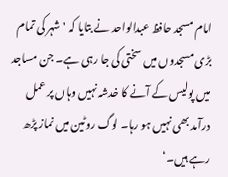امام مسجد حافظ عبدالواحد نے بتایا کہ 'شہر کی تمام بڑی مسجدوں میں سختی کی جا رہی ہے۔ جن مساجد میں پولیس کے آنے کا خدشہ نہیں وہاں پر عمل درآمد بھی نہیں ہو رہا۔ لوگ روٹین میں نماز پڑھ رہے ہیں۔‘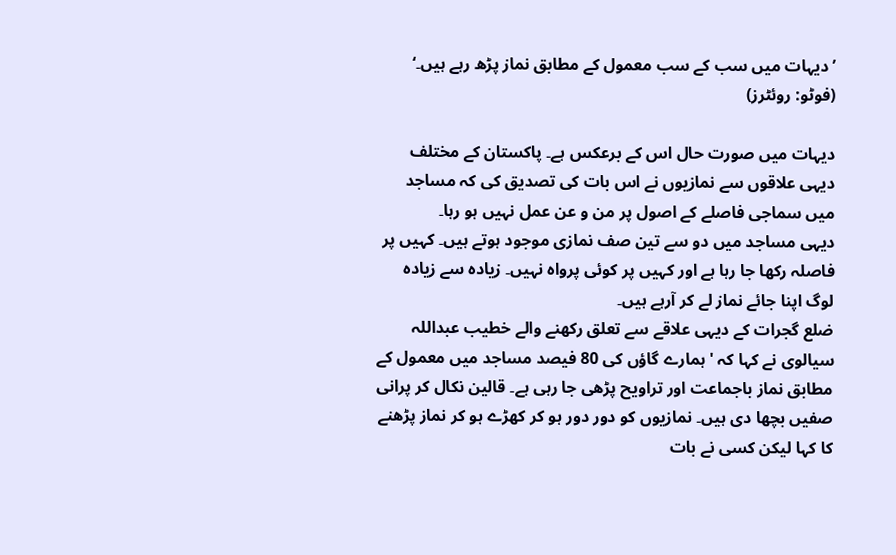’ دیہات میں سب کے سب معمول کے مطابق نماز پڑھ رہے ہیں۔‘ (فوٹو: روئٹرز)

دیہات میں صورت حال اس کے برعکس ہے۔ پاکستان کے مختلف دیہی علاقوں سے نمازیوں نے اس بات کی تصدیق کی کہ مساجد میں سماجی فاصلے کے اصول پر من و عن عمل نہیں ہو رہا۔
دیہی مساجد میں دو سے تین صف نمازی موجود ہوتے ہیں۔ کہیں پر فاصلہ رکھا جا رہا ہے اور کہیں پر کوئی پرواہ نہیں۔ زیادہ سے زیادہ لوگ اپنا جائے نماز لے کر آرہے ہیں۔
ضلع گجرات کے دیہی علاقے سے تعلق رکھنے والے خطیب عبداللہ سیالوی نے کہا کہ 'ہمارے گاؤں کی 80 فیصد مساجد میں معمول کے مطابق نماز باجماعت اور تراویح پڑھی جا رہی ہے۔ قالین نکال کر پرانی صفیں بچھا دی ہیں۔ نمازیوں کو دور دور ہو کر کھڑے ہو کر نماز پڑھنے کا کہا لیکن کسی نے بات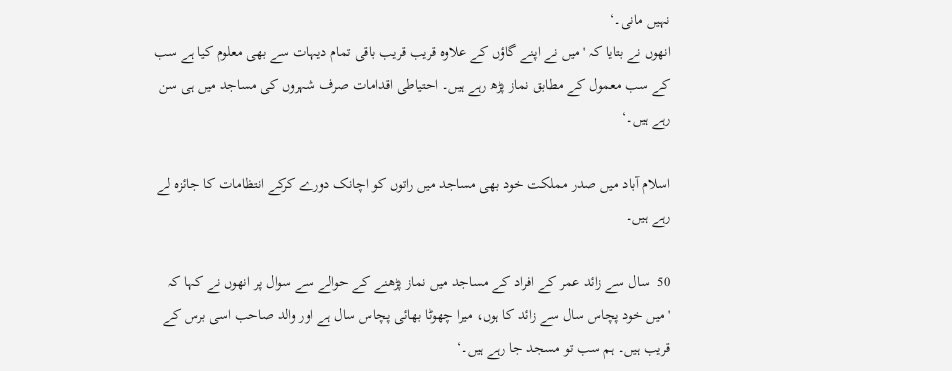نہیں مانی۔‘
انھوں نے بتایا کہ 'میں نے اپنے گاؤں کے علاوہ قریب قریب باقی تمام دیہات سے بھی معلوم کیا ہے سب کے سب معمول کے مطابق نماز پڑھ رہے ہیں۔ احتیاطی اقدامات صرف شہروں کی مساجد میں ہی سن رہے ہیں۔‘

اسلام آباد میں صدر مملکت خود بھی مساجد میں راتوں کو اچانک دورے کرکے انتظامات کا جائزہ لے رہے ہیں۔

50  سال سے زائد عمر کے افراد کے مساجد میں نماز پڑھنے کے حوالے سے سوال پر انھوں نے کہا کہ 'میں خود پچاس سال سے زائد کا ہوں، میرا چھوٹا بھائی پچاس سال ہے اور والد صاحب اسی برس کے قریب ہیں۔ ہم سب تو مسجد جا رہے ہیں۔‘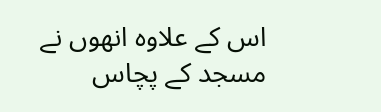اس کے علاوہ انھوں نے مسجد کے پچاس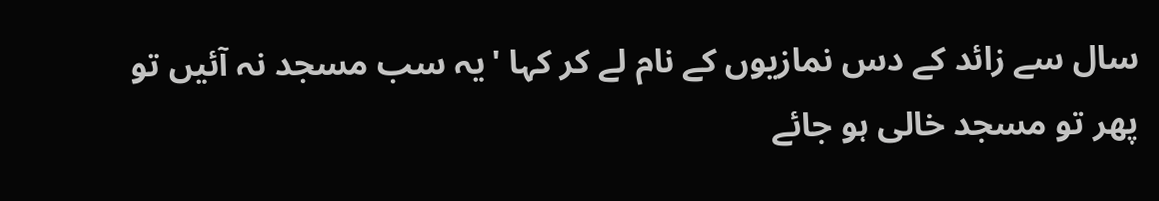سال سے زائد کے دس نمازیوں کے نام لے کر کہا 'یہ سب مسجد نہ آئیں تو پھر تو مسجد خالی ہو جائے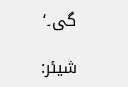گی۔‘

شیئر: